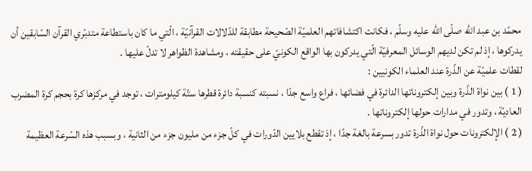محمّد بن عبد اللّه صلّى اللّه عليه وسلّم ، فكانت اكتشافاتهم العلميّة الصّحيحة مطابقة للدّلالات القرآنيّة ، الّتي ما كان باستطاعة متدبّري القرآن السّابقين أن يدركوها ، إذ لم تكن لديهم الوسائل المعرفيّة الّتي يدركون بها الواقع الكونيّ على حقيقته ، ومشاهدة الظواهر لا تدلّ عليها .
لقطات علميّة عن الذّرة عند العلماء الكونيين :
( 1 ) بين نواة الذّرة وبين إلكتروناتها الدائرة في فضائها ، فراع واسع جدّا ، نسبته كنسبة دائرة قطرها ستّة كيلومترات ، توجد في مركزها كرة بحجم كرة المضرب العاديّة ، وتدور في مدارات حولها إلكتروناتها .
( 2 ) الإلكترونات حول نواة الذّرة تدور بسرعة بالغة جدّا ، إذ تقطع بلايين الدّورات في كلّ جزء من مليون جزء من الثانية ، وبسبب هذه السّرعة العظيمة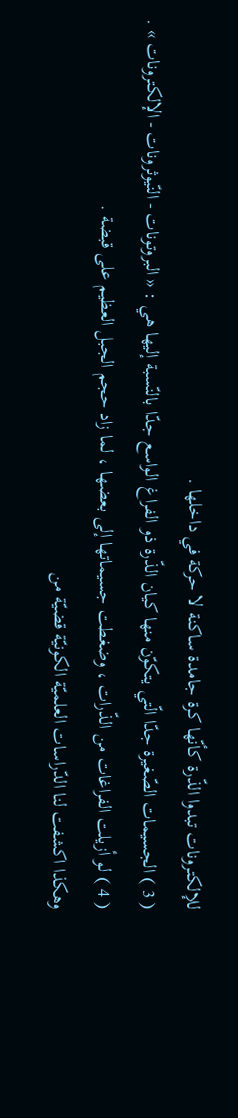للإلكترونات تبدوا الذّرة كأنّها كرة جامدة ساكنة لا حركة في داخلها .
( 3 ) الجسيمات الصّغيرة جدّا الّتي يتكوّن منها كيان الذّرة ذو الفراغ الواسع جدّا بالنّسبة إليها هي : « البروتونات - النّيوثرونات - الإلكترونات » .
( 4 ) لو أزيلت الفراغات من الذّرات ، وضغطت جسيماتها إلى بعضها ، لما زاد حجم الجبل العظيم على قبضة .
وهكذا اكشفت لنا الدّراسات العلميّة الكونيّة قضيّة من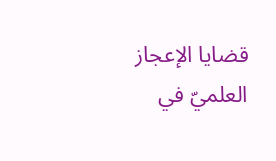قضايا الإعجاز العلميّ في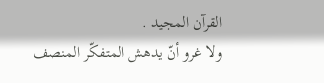القرآن المجيد .
ولا غرو أنّ يدهش المتفكّر المنصف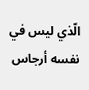الّذي ليس في نفسه أرجاس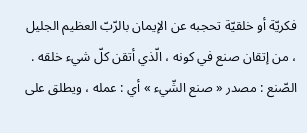فكريّة أو خلقيّة تحجبه عن الإيمان بالرّبّ العظيم الجليل ، من إتقان صنع في كونه ، الّذي أتقن كلّ شيء خلقه .
الصّنع : مصدر « صنع الشّيء » أي : عمله ، ويطلق على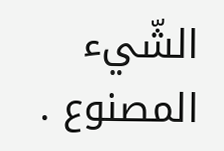الشّيء المصنوع .